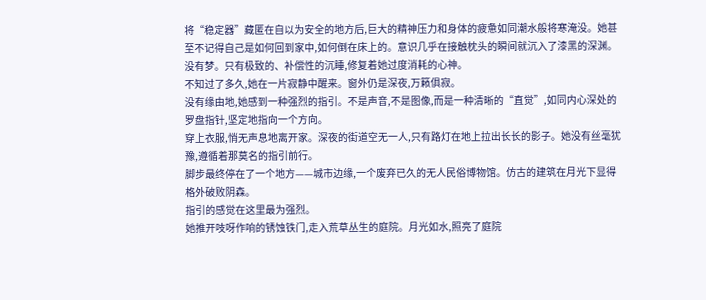将“稳定器”藏匿在自以为安全的地方后,巨大的精神压力和身体的疲惫如同潮水般将寒淹没。她甚至不记得自己是如何回到家中,如何倒在床上的。意识几乎在接触枕头的瞬间就沉入了漆黑的深渊。
没有梦。只有极致的、补偿性的沉睡,修复着她过度消耗的心神。
不知过了多久,她在一片寂静中醒来。窗外仍是深夜,万籁俱寂。
没有缘由地,她感到一种强烈的指引。不是声音,不是图像,而是一种清晰的“直觉”,如同内心深处的罗盘指针,坚定地指向一个方向。
穿上衣服,悄无声息地离开家。深夜的街道空无一人,只有路灯在地上拉出长长的影子。她没有丝毫犹豫,遵循着那莫名的指引前行。
脚步最终停在了一个地方——城市边缘,一个废弃已久的无人民俗博物馆。仿古的建筑在月光下显得格外破败阴森。
指引的感觉在这里最为强烈。
她推开吱呀作响的锈蚀铁门,走入荒草丛生的庭院。月光如水,照亮了庭院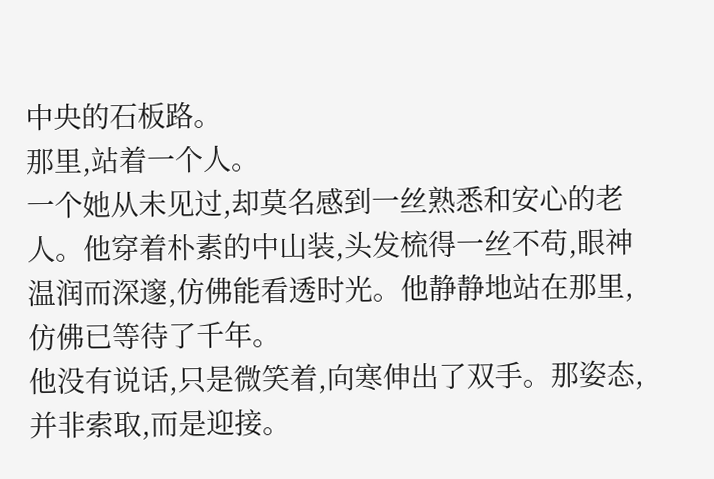中央的石板路。
那里,站着一个人。
一个她从未见过,却莫名感到一丝熟悉和安心的老人。他穿着朴素的中山装,头发梳得一丝不苟,眼神温润而深邃,仿佛能看透时光。他静静地站在那里,仿佛已等待了千年。
他没有说话,只是微笑着,向寒伸出了双手。那姿态,并非索取,而是迎接。